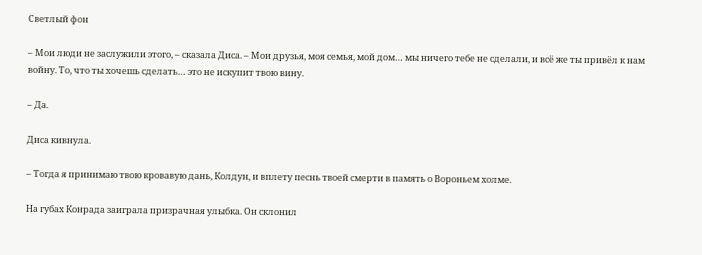Светлый фон

– Мои люди не заслужили этого, – сказала Диса. – Мои друзья, моя семья, мой дом… мы ничего тебе не сделали, и всё же ты привёл к нам войну. То, что ты хочешь сделать… это не искупит твою вину.

– Да.

Диса кивнула.

– Тогда я принимаю твою кровавую дань, Колдун, и вплету песнь твоей смерти в память о Вороньем холме.

На губах Конрада заиграла призрачная улыбка. Он склонил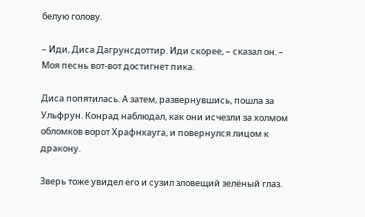белую голову.

– Иди, Диса Дагрунсдоттир. Иди скорее, – сказал он. – Моя песнь вот-вот достигнет пика.

Диса попятилась. А затем, развернувшись, пошла за Ульфрун. Конрад наблюдал, как они исчезли за холмом обломков ворот Храфнхауга, и повернулся лицом к дракону.

Зверь тоже увидел его и сузил зловещий зелёный глаз.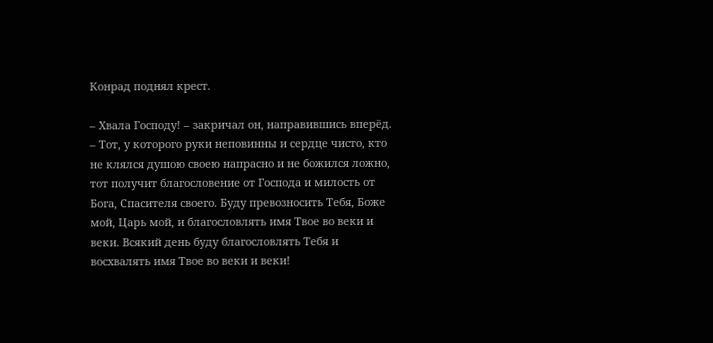Конрад поднял крест.

– Хвала Господу! – закричал он, направившись вперёд. – Тот, у которого руки неповинны и сердце чисто, кто не клялся душою своею напрасно и не божился ложно, тот получит благословение от Господа и милость от Бога, Спасителя своего. Буду превозносить Тебя, Боже мой, Царь мой, и благословлять имя Твое во веки и веки. Всякий день буду благословлять Тебя и восхвалять имя Твое во веки и веки!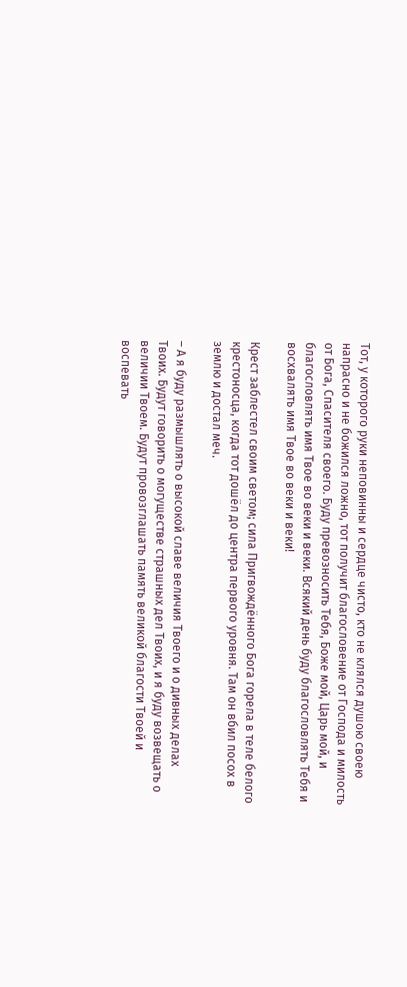Тот, у которого руки неповинны и сердце чисто, кто не клялся душою своею напрасно и не божился ложно, тот получит благословение от Господа и милость от Бога, Спасителя своего. Буду превозносить Тебя, Боже мой, Царь мой, и благословлять имя Твое во веки и веки. Всякий день буду благословлять Тебя и восхвалять имя Твое во веки и веки!

Крест заблестел своим светом; сила Пригвождённого Бога горела в теле белого крестоносца, когда тот дошёл до центра первого уровня. Там он вбил посох в землю и достал меч.

– А я буду размышлять о высокой славе величия Твоего и о дивных делах Твоих. Будут говорить о могуществе страшных дел Твоих, и я буду возвещать о величии Твоем. Будут провозглашать память великой благости Твоей и воспевать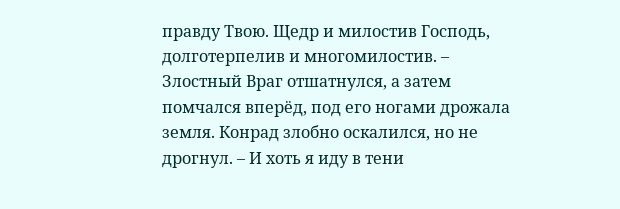правду Твою. Щедр и милостив Господь, долготерпелив и многомилостив. – Злостный Враг отшатнулся, а затем помчался вперёд, под его ногами дрожала земля. Конрад злобно оскалился, но не дрогнул. – И хоть я иду в тени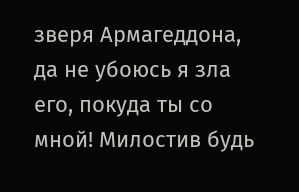зверя Армагеддона, да не убоюсь я зла его, покуда ты со мной! Милостив будь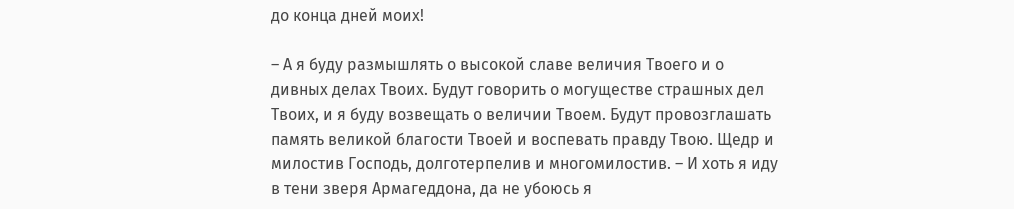до конца дней моих!

– А я буду размышлять о высокой славе величия Твоего и о дивных делах Твоих. Будут говорить о могуществе страшных дел Твоих, и я буду возвещать о величии Твоем. Будут провозглашать память великой благости Твоей и воспевать правду Твою. Щедр и милостив Господь, долготерпелив и многомилостив. – И хоть я иду в тени зверя Армагеддона, да не убоюсь я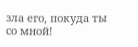зла его, покуда ты со мной!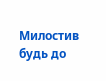Милостив будь до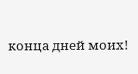конца дней моих!